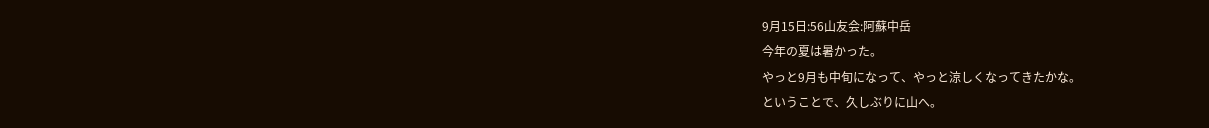9月15日:56山友会:阿蘇中岳
今年の夏は暑かった。
やっと9月も中旬になって、やっと涼しくなってきたかな。
ということで、久しぶりに山へ。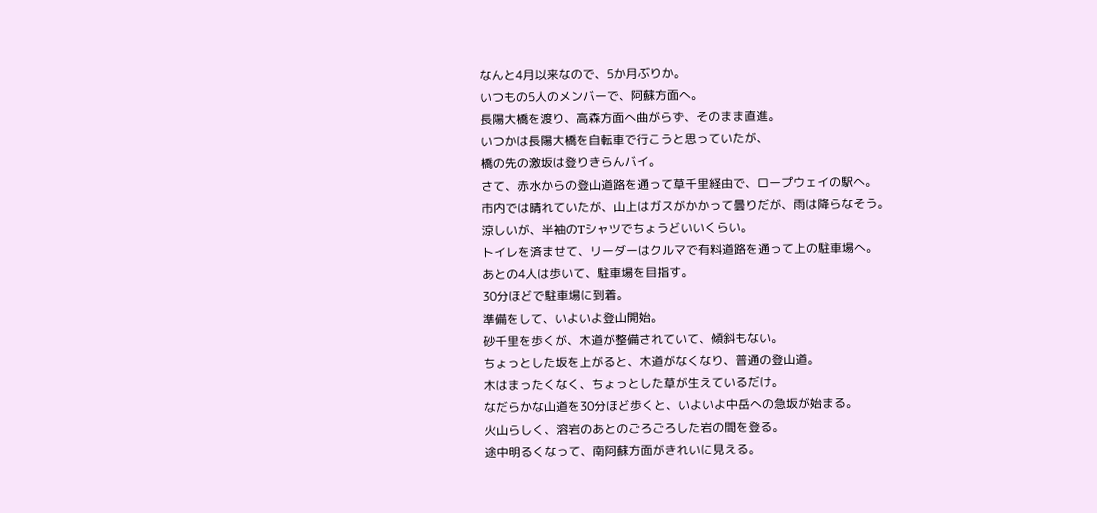なんと4月以来なので、5か月ぶりか。
いつもの5人のメンバーで、阿蘇方面へ。
長陽大橋を渡り、高森方面へ曲がらず、そのまま直進。
いつかは長陽大橋を自転車で行こうと思っていたが、
橋の先の激坂は登りきらんバイ。
さて、赤水からの登山道路を通って草千里経由で、ロープウェイの駅へ。
市内では晴れていたが、山上はガスがかかって曇りだが、雨は降らなそう。
涼しいが、半袖のTシャツでちょうどいいくらい。
トイレを済ませて、リーダーはクルマで有料道路を通って上の駐車場へ。
あとの4人は歩いて、駐車場を目指す。
30分ほどで駐車場に到着。
準備をして、いよいよ登山開始。
砂千里を歩くが、木道が整備されていて、傾斜もない。
ちょっとした坂を上がると、木道がなくなり、普通の登山道。
木はまったくなく、ちょっとした草が生えているだけ。
なだらかな山道を30分ほど歩くと、いよいよ中岳への急坂が始まる。
火山らしく、溶岩のあとのごろごろした岩の間を登る。
途中明るくなって、南阿蘇方面がきれいに見える。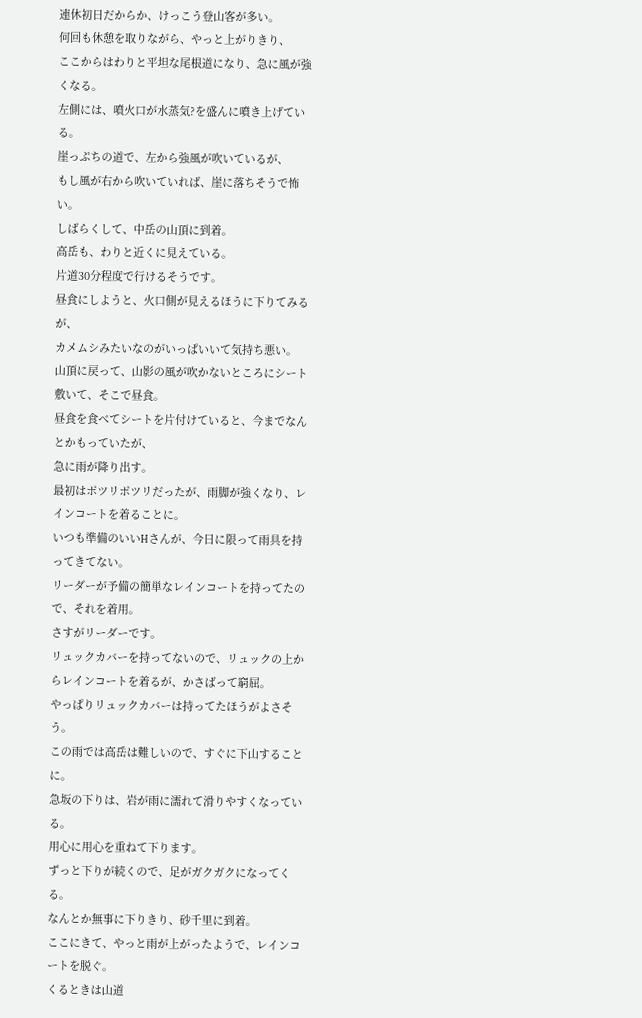連休初日だからか、けっこう登山客が多い。
何回も休憩を取りながら、やっと上がりきり、
ここからはわりと平坦な尾根道になり、急に風が強くなる。
左側には、噴火口が水蒸気?を盛んに噴き上げている。
崖っぷちの道で、左から強風が吹いているが、
もし風が右から吹いていれば、崖に落ちそうで怖い。
しばらくして、中岳の山頂に到着。
高岳も、わりと近くに見えている。
片道30分程度で行けるそうです。
昼食にしようと、火口側が見えるほうに下りてみるが、
カメムシみたいなのがいっぱいいて気持ち悪い。
山頂に戻って、山影の風が吹かないところにシート敷いて、そこで昼食。
昼食を食べてシートを片付けていると、今までなんとかもっていたが、
急に雨が降り出す。
最初はポツリポツリだったが、雨脚が強くなり、レインコートを着ることに。
いつも準備のいいHさんが、今日に限って雨具を持ってきてない。
リーダーが予備の簡単なレインコートを持ってたので、それを着用。
さすがリーダーです。
リュックカバーを持ってないので、リュックの上からレインコートを着るが、かさばって窮屈。
やっぱりリュックカバーは持ってたほうがよさそう。
この雨では高岳は難しいので、すぐに下山することに。
急坂の下りは、岩が雨に濡れて滑りやすくなっている。
用心に用心を重ねて下ります。
ずっと下りが続くので、足がガクガクになってくる。
なんとか無事に下りきり、砂千里に到着。
ここにきて、やっと雨が上がったようで、レインコートを脱ぐ。
くるときは山道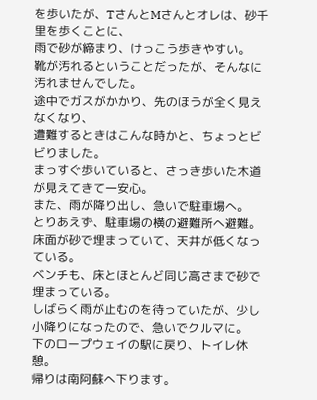を歩いたが、TさんとMさんとオレは、砂千里を歩くことに、
雨で砂が締まり、けっこう歩きやすい。
靴が汚れるということだったが、そんなに汚れませんでした。
途中でガスがかかり、先のほうが全く見えなくなり、
遭難するときはこんな時かと、ちょっとビビりました。
まっすぐ歩いていると、さっき歩いた木道が見えてきて一安心。
また、雨が降り出し、急いで駐車場へ。
とりあえず、駐車場の横の避難所へ避難。
床面が砂で埋まっていて、天井が低くなっている。
ベンチも、床とほとんど同じ高さまで砂で埋まっている。
しばらく雨が止むのを待っていたが、少し小降りになったので、急いでクルマに。
下のロープウェイの駅に戻り、トイレ休憩。
帰りは南阿蘇へ下ります。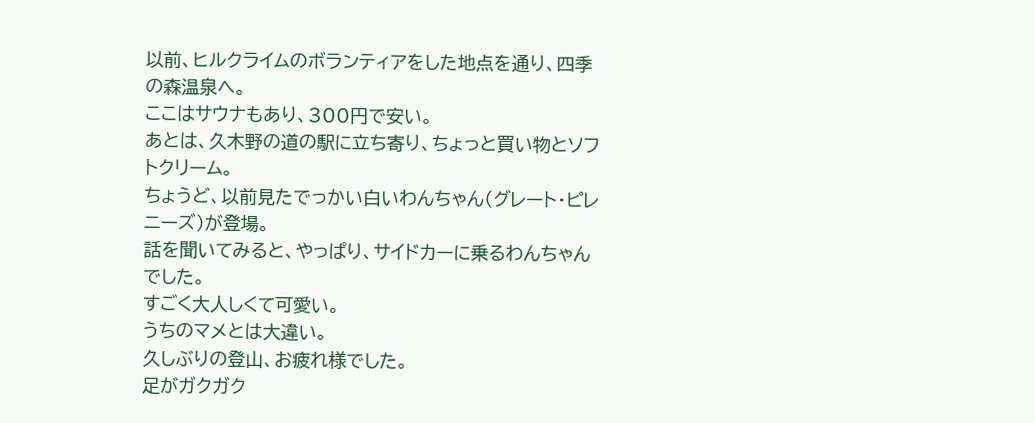以前、ヒルクライムのボランティアをした地点を通り、四季の森温泉へ。
ここはサウナもあり、300円で安い。
あとは、久木野の道の駅に立ち寄り、ちょっと買い物とソフトクリーム。
ちょうど、以前見たでっかい白いわんちゃん(グレート・ピレニーズ)が登場。
話を聞いてみると、やっぱり、サイドカーに乗るわんちゃんでした。
すごく大人しくて可愛い。
うちのマメとは大違い。
久しぶりの登山、お疲れ様でした。
足がガクガク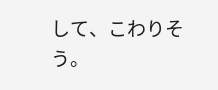して、こわりそう。